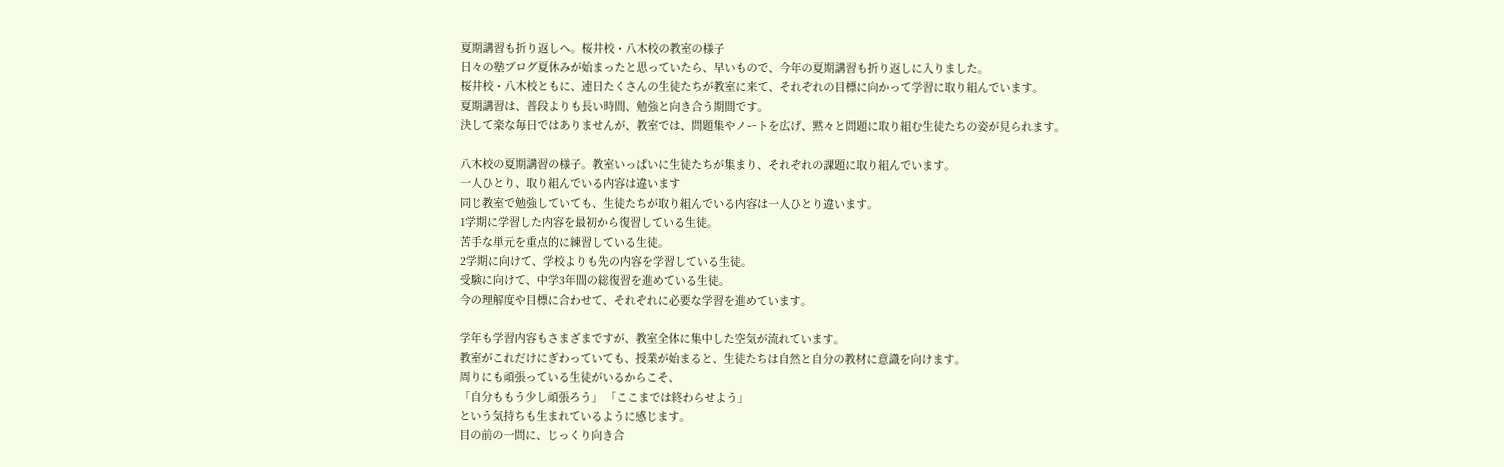夏期講習も折り返しへ。桜井校・八木校の教室の様子
日々の塾ブログ夏休みが始まったと思っていたら、早いもので、今年の夏期講習も折り返しに入りました。
桜井校・八木校ともに、連日たくさんの生徒たちが教室に来て、それぞれの目標に向かって学習に取り組んでいます。
夏期講習は、普段よりも長い時間、勉強と向き合う期間です。
決して楽な毎日ではありませんが、教室では、問題集やノートを広げ、黙々と問題に取り組む生徒たちの姿が見られます。

八木校の夏期講習の様子。教室いっぱいに生徒たちが集まり、それぞれの課題に取り組んでいます。
一人ひとり、取り組んでいる内容は違います
同じ教室で勉強していても、生徒たちが取り組んでいる内容は一人ひとり違います。
1学期に学習した内容を最初から復習している生徒。
苦手な単元を重点的に練習している生徒。
2学期に向けて、学校よりも先の内容を学習している生徒。
受験に向けて、中学3年間の総復習を進めている生徒。
今の理解度や目標に合わせて、それぞれに必要な学習を進めています。

学年も学習内容もさまざまですが、教室全体に集中した空気が流れています。
教室がこれだけにぎわっていても、授業が始まると、生徒たちは自然と自分の教材に意識を向けます。
周りにも頑張っている生徒がいるからこそ、
「自分ももう少し頑張ろう」 「ここまでは終わらせよう」
という気持ちも生まれているように感じます。
目の前の一問に、じっくり向き合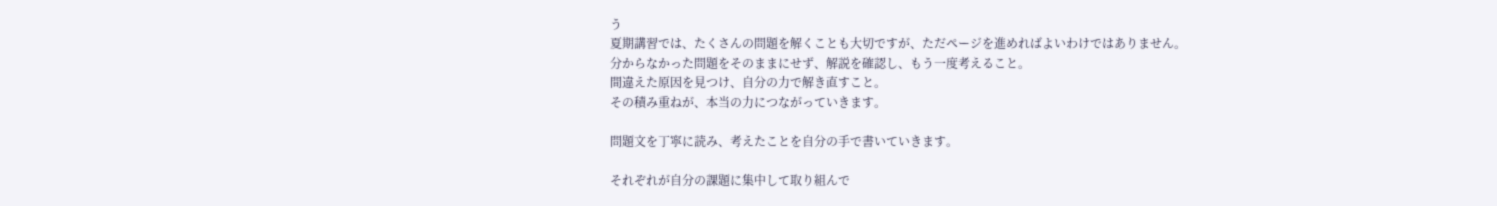う
夏期講習では、たくさんの問題を解くことも大切ですが、ただページを進めればよいわけではありません。
分からなかった問題をそのままにせず、解説を確認し、もう一度考えること。
間違えた原因を見つけ、自分の力で解き直すこと。
その積み重ねが、本当の力につながっていきます。

問題文を丁寧に読み、考えたことを自分の手で書いていきます。

それぞれが自分の課題に集中して取り組んで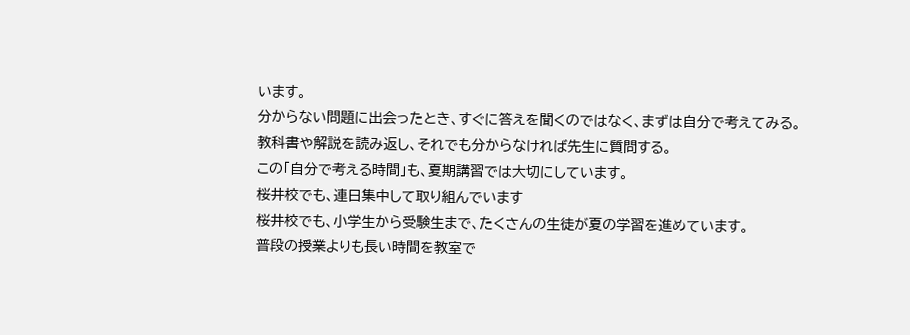います。
分からない問題に出会ったとき、すぐに答えを聞くのではなく、まずは自分で考えてみる。
教科書や解説を読み返し、それでも分からなければ先生に質問する。
この「自分で考える時間」も、夏期講習では大切にしています。
桜井校でも、連日集中して取り組んでいます
桜井校でも、小学生から受験生まで、たくさんの生徒が夏の学習を進めています。
普段の授業よりも長い時間を教室で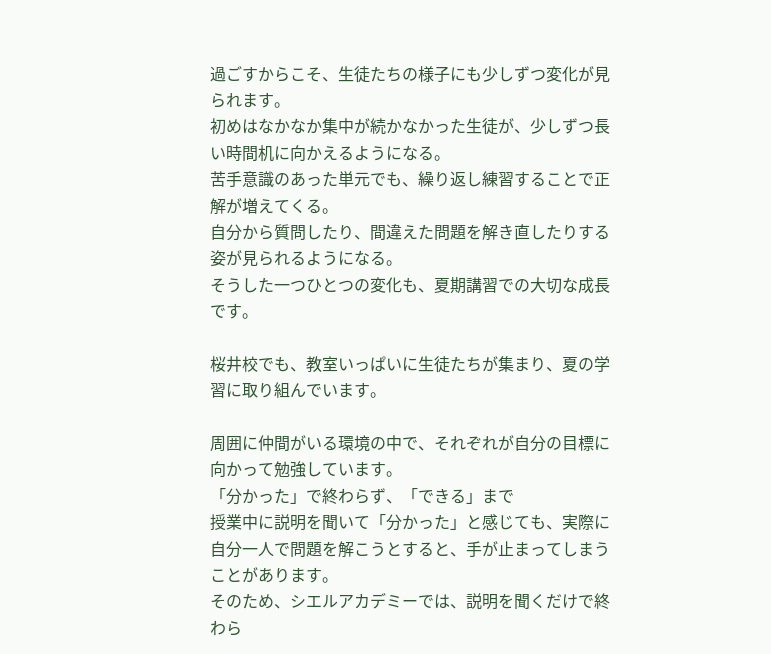過ごすからこそ、生徒たちの様子にも少しずつ変化が見られます。
初めはなかなか集中が続かなかった生徒が、少しずつ長い時間机に向かえるようになる。
苦手意識のあった単元でも、繰り返し練習することで正解が増えてくる。
自分から質問したり、間違えた問題を解き直したりする姿が見られるようになる。
そうした一つひとつの変化も、夏期講習での大切な成長です。

桜井校でも、教室いっぱいに生徒たちが集まり、夏の学習に取り組んでいます。

周囲に仲間がいる環境の中で、それぞれが自分の目標に向かって勉強しています。
「分かった」で終わらず、「できる」まで
授業中に説明を聞いて「分かった」と感じても、実際に自分一人で問題を解こうとすると、手が止まってしまうことがあります。
そのため、シエルアカデミーでは、説明を聞くだけで終わら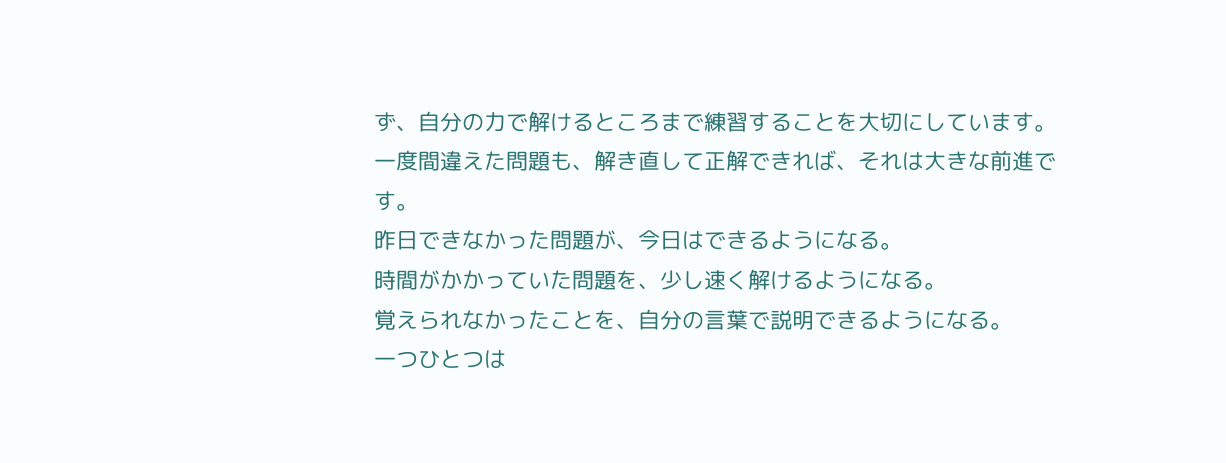ず、自分の力で解けるところまで練習することを大切にしています。
一度間違えた問題も、解き直して正解できれば、それは大きな前進です。
昨日できなかった問題が、今日はできるようになる。
時間がかかっていた問題を、少し速く解けるようになる。
覚えられなかったことを、自分の言葉で説明できるようになる。
一つひとつは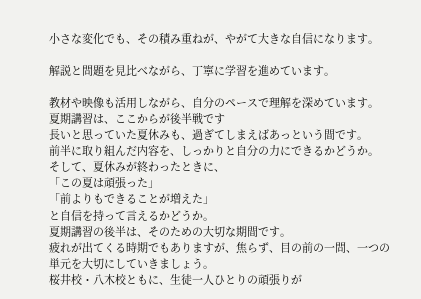小さな変化でも、その積み重ねが、やがて大きな自信になります。

解説と問題を見比べながら、丁寧に学習を進めています。

教材や映像も活用しながら、自分のペースで理解を深めています。
夏期講習は、ここからが後半戦です
長いと思っていた夏休みも、過ぎてしまえばあっという間です。
前半に取り組んだ内容を、しっかりと自分の力にできるかどうか。
そして、夏休みが終わったときに、
「この夏は頑張った」
「前よりもできることが増えた」
と自信を持って言えるかどうか。
夏期講習の後半は、そのための大切な期間です。
疲れが出てくる時期でもありますが、焦らず、目の前の一問、一つの単元を大切にしていきましょう。
桜井校・八木校ともに、生徒一人ひとりの頑張りが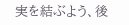実を結ぶよう、後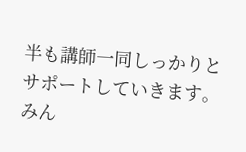半も講師一同しっかりとサポートしていきます。
みん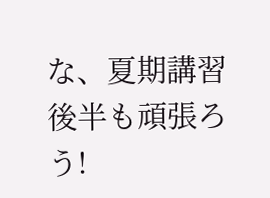な、夏期講習後半も頑張ろう!